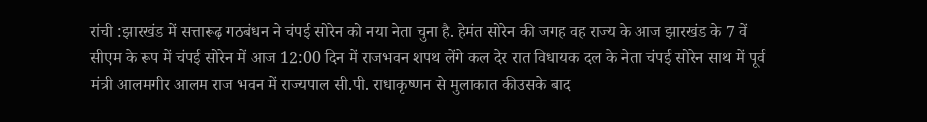रांची :झारखंड में सत्तारूढ़ गठबंधन ने चंपई सोरेन को नया नेता चुना है. हेमंत सोरेन की जगह वह राज्य के आज झारखंड के 7 वें सीएम के रूप में चंपई सोरेन में आज 12:00 दिन में राजभवन शपथ लेंगे कल देर रात विधायक दल के नेता चंपई सोरेन साथ में पूर्व मंत्री आलमगीर आलम राज भवन में राज्यपाल सी.पी. राधाकृष्णन से मुलाकात कीउसके बाद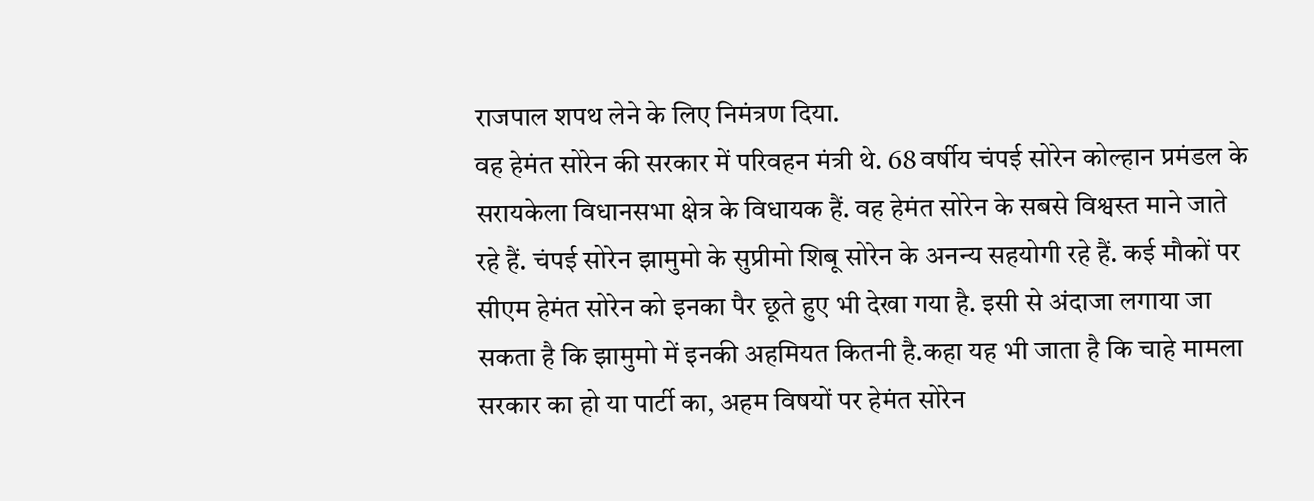राजपाल शपथ लेने के लिए निमंत्रण दिया.
वह हेमंत सोरेन की सरकार में परिवहन मंत्री थे. 68 वर्षीय चंपई सोरेन कोल्हान प्रमंडल के सरायकेला विधानसभा क्षेत्र के विधायक हैं. वह हेमंत सोरेन के सबसे विश्वस्त माने जाते रहे हैं. चंपई सोरेन झामुमो के सुप्रीमो शिबू सोरेन के अनन्य सहयोगी रहे हैं. कई मौकों पर सीएम हेमंत सोरेन को इनका पैर छूते हुए भी देखा गया है. इसी से अंदाजा लगाया जा सकता है कि झामुमो में इनकी अहमियत कितनी है.कहा यह भी जाता है कि चाहे मामला सरकार का हो या पार्टी का, अहम विषयों पर हेमंत सोरेन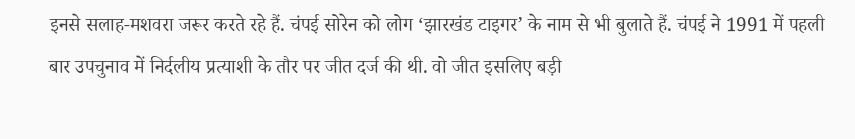इनसे सलाह-मशवरा जरूर करते रहे हैं. चंपई सोरेन को लोग ‘झारखंड टाइगर’ के नाम से भी बुलाते हैं. चंपई ने 1991 में पहली बार उपचुनाव में निर्दलीय प्रत्याशी के तौर पर जीत दर्ज की थी. वो जीत इसलिए बड़ी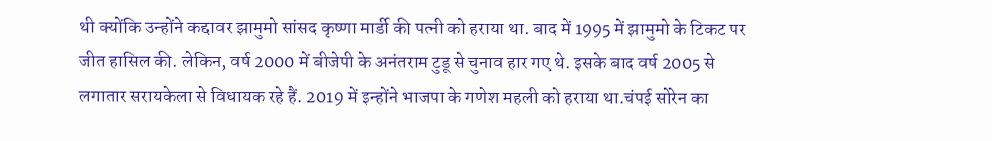थी क्योंकि उन्होंने कद्दावर झामुमो सांसद कृष्णा मार्डी की पत्नी को हराया था. बाद में 1995 में झामुमो के टिकट पर जीत हासिल की. लेकिन, वर्ष 2000 में बीजेपी के अनंतराम टुडू से चुनाव हार गए थे. इसके बाद वर्ष 2005 से लगातार सरायकेला से विधायक रहे हैं. 2019 में इन्होंने भाजपा के गणेश महली को हराया था.चंपई सोरेन का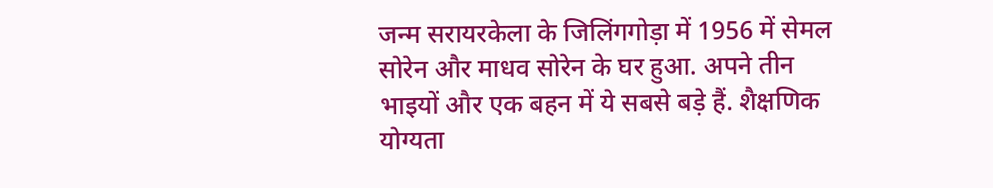जन्म सरायरकेला के जिलिंगगोड़ा में 1956 में सेमल सोरेन और माधव सोरेन के घर हुआ. अपने तीन भाइयों और एक बहन में ये सबसे बड़े हैं. शैक्षणिक योग्यता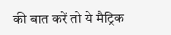की बात करें तो ये मैट्रिक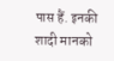पास हैं. इनकी शादी मानको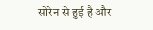सोरेन से हुई है और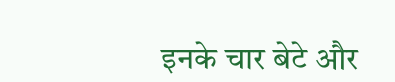इनके चार बेटे और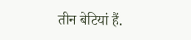तीन बेटियां हैं.